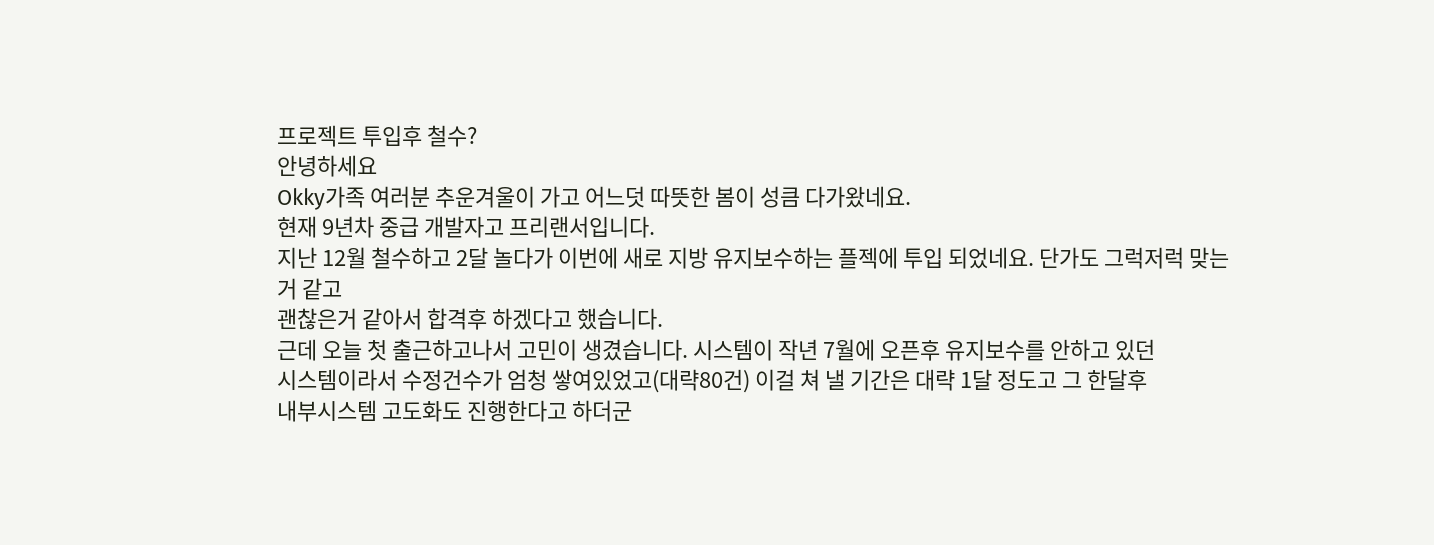프로젝트 투입후 철수?
안녕하세요
Okky가족 여러분 추운겨울이 가고 어느덧 따뜻한 봄이 성큼 다가왔네요.
현재 9년차 중급 개발자고 프리랜서입니다.
지난 12월 철수하고 2달 놀다가 이번에 새로 지방 유지보수하는 플젝에 투입 되었네요. 단가도 그럭저럭 맞는거 같고
괜찮은거 같아서 합격후 하겠다고 했습니다.
근데 오늘 첫 출근하고나서 고민이 생겼습니다. 시스템이 작년 7월에 오픈후 유지보수를 안하고 있던
시스템이라서 수정건수가 엄청 쌓여있었고(대략80건) 이걸 쳐 낼 기간은 대략 1달 정도고 그 한달후
내부시스템 고도화도 진행한다고 하더군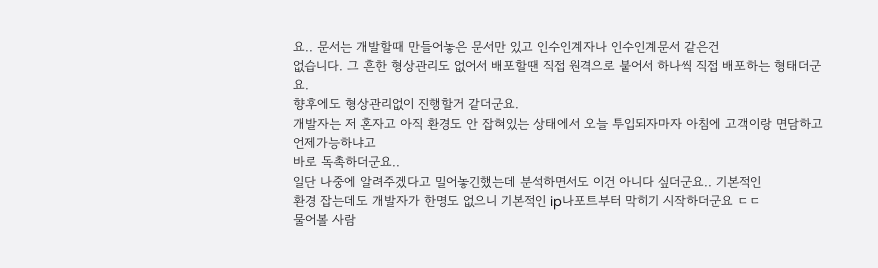요.. 문서는 개발할때 만들어놓은 문서만 있고 인수인계자나 인수인계문서 같은건
없습니다. 그 흔한 형상관리도 없어서 배포할땐 직접 원격으로 붙어서 하나씩 직접 배포하는 형태더군요.
향후에도 형상관리없이 진행할거 같더군요.
개발자는 저 혼자고 아직 환경도 안 잡혀있는 상태에서 오늘 투입되자마자 아침에 고객이랑 면담하고 언제가능하냐고
바로 독촉하더군요..
일단 나중에 알려주겠다고 밀어놓긴했는데 분석하면서도 이건 아니다 싶더군요.. 기본적인
환경 잡는데도 개발자가 한명도 없으니 기본적인 ip나포트부터 막히기 시작하더군요 ㄷㄷ
물어볼 사람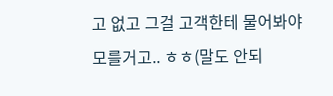고 없고 그걸 고객한테 물어봐야 모를거고.. ㅎㅎ(말도 안되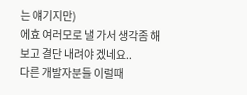는 얘기지만)
에효 여러모로 낼 가서 생각좀 해보고 결단 내려야 겠네요..
다른 개발자분들 이럴때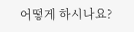어떻게 하시나요?